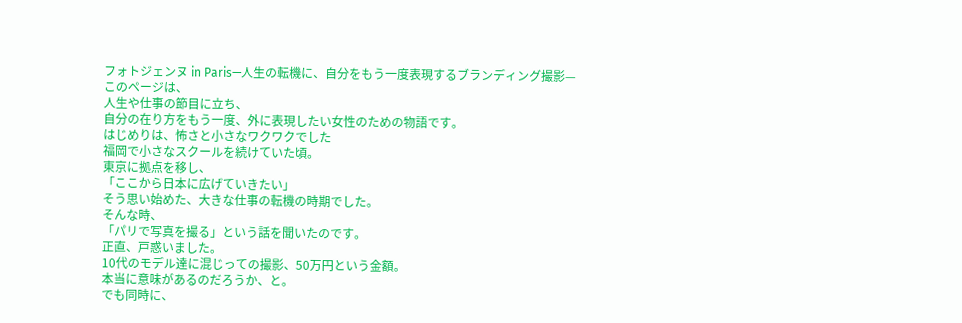フォトジェンヌ in Paris—人生の転機に、自分をもう一度表現するブランディング撮影—
このページは、
人生や仕事の節目に立ち、
自分の在り方をもう一度、外に表現したい女性のための物語です。
はじめりは、怖さと小さなワクワクでした
福岡で小さなスクールを続けていた頃。
東京に拠点を移し、
「ここから日本に広げていきたい」
そう思い始めた、大きな仕事の転機の時期でした。
そんな時、
「パリで写真を撮る」という話を聞いたのです。
正直、戸惑いました。
10代のモデル達に混じっての撮影、50万円という金額。
本当に意味があるのだろうか、と。
でも同時に、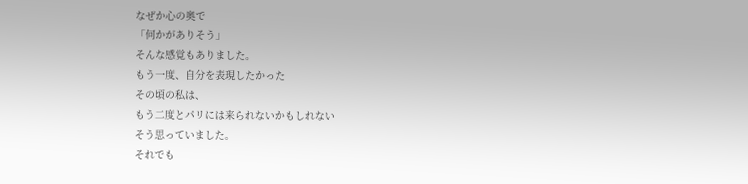なぜか心の奥で
「何かがありそう」
そんな感覚もありました。
もう一度、自分を表現したかった
その頃の私は、
もう二度とパリには来られないかもしれない
そう思っていました。
それでも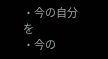・今の自分を
・今の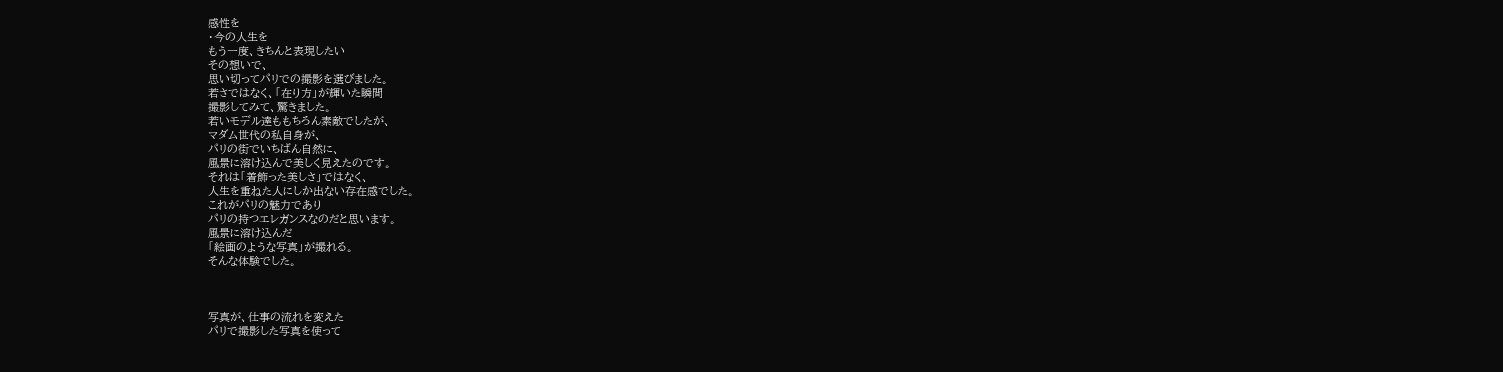感性を
・今の人生を
もう一度、きちんと表現したい
その想いで、
思い切ってパリでの撮影を選びました。
若さではなく、「在り方」が輝いた瞬間
撮影してみて、驚きました。
若いモデル達ももちろん素敵でしたが、
マダム世代の私自身が、
パリの街でいちばん自然に、
風景に溶け込んで美しく見えたのです。
それは「着飾った美しさ」ではなく、
人生を重ねた人にしか出ない存在感でした。
これがパリの魅力であり
パリの持つエレガンスなのだと思います。
風景に溶け込んだ
「絵画のような写真」が撮れる。
そんな体験でした。



写真が、仕事の流れを変えた
パリで撮影した写真を使って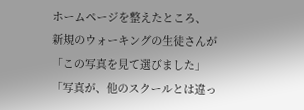ホームページを整えたところ、
新規のウォーキングの生徒さんが
「この写真を見て選びました」
「写真が、他のスクールとは違っ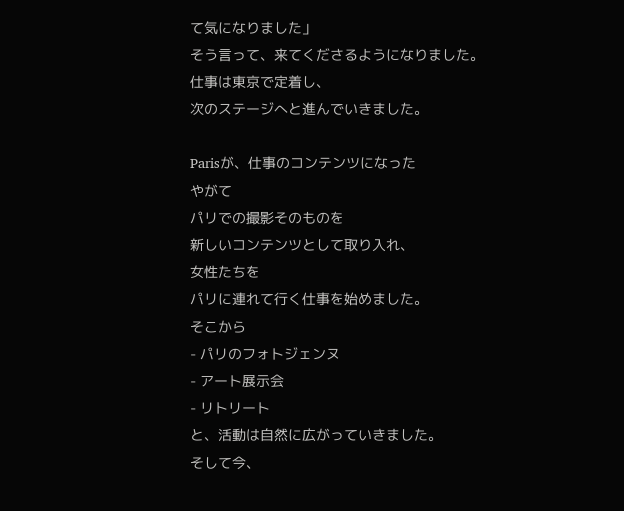て気になりました」
そう言って、来てくださるようになりました。
仕事は東京で定着し、
次のステージへと進んでいきました。

Parisが、仕事のコンテンツになった
やがて
パリでの撮影そのものを
新しいコンテンツとして取り入れ、
女性たちを
パリに連れて行く仕事を始めました。
そこから
- パリのフォトジェンヌ
- アート展示会
- リトリート
と、活動は自然に広がっていきました。
そして今、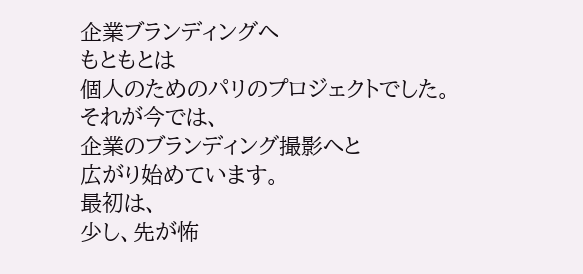企業ブランディングへ
もともとは
個人のためのパリのプロジェクトでした。
それが今では、
企業のブランディング撮影へと
広がり始めています。
最初は、
少し、先が怖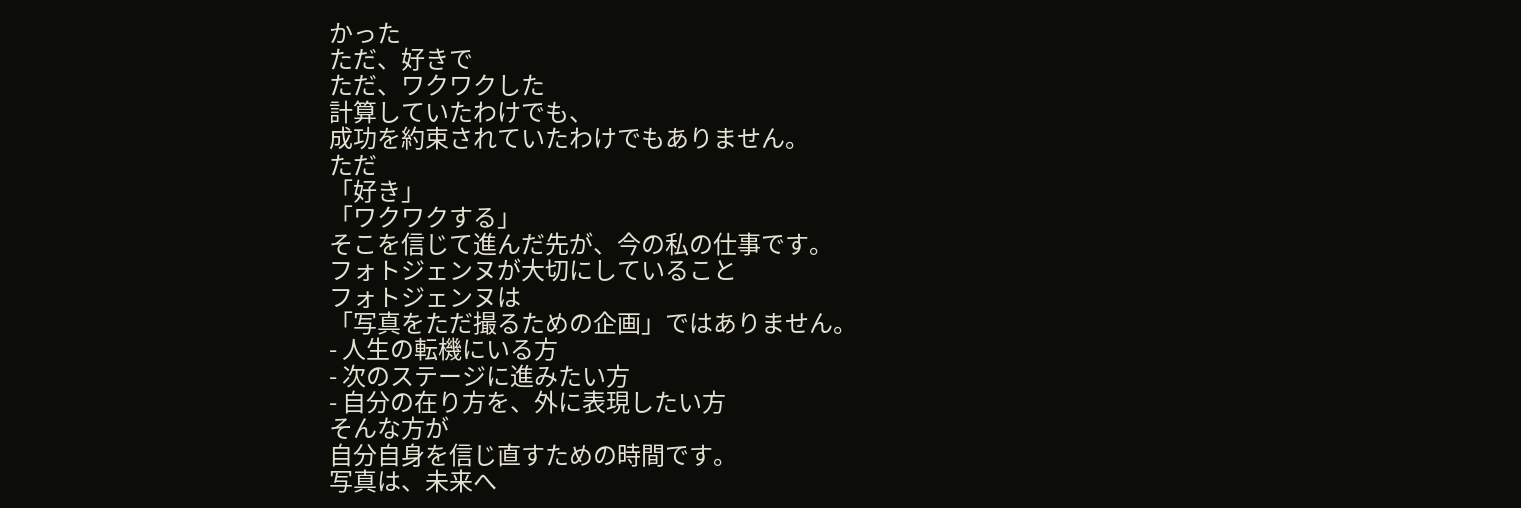かった
ただ、好きで
ただ、ワクワクした
計算していたわけでも、
成功を約束されていたわけでもありません。
ただ
「好き」
「ワクワクする」
そこを信じて進んだ先が、今の私の仕事です。
フォトジェンヌが大切にしていること
フォトジェンヌは
「写真をただ撮るための企画」ではありません。
- 人生の転機にいる方
- 次のステージに進みたい方
- 自分の在り方を、外に表現したい方
そんな方が
自分自身を信じ直すための時間です。
写真は、未来へ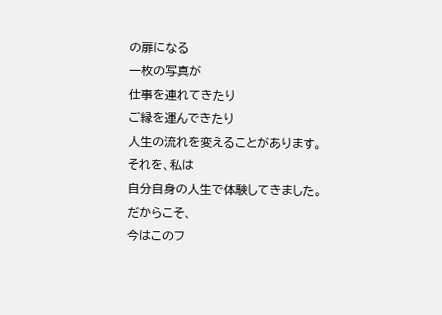の扉になる
一枚の写真が
仕事を連れてきたり
ご縁を運んできたり
人生の流れを変えることがあります。
それを、私は
自分自身の人生で体験してきました。
だからこそ、
今はこのフ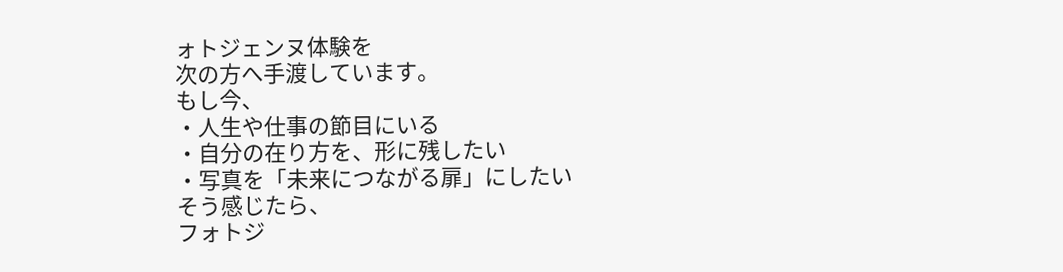ォトジェンヌ体験を
次の方へ手渡しています。
もし今、
・人生や仕事の節目にいる
・自分の在り方を、形に残したい
・写真を「未来につながる扉」にしたい
そう感じたら、
フォトジ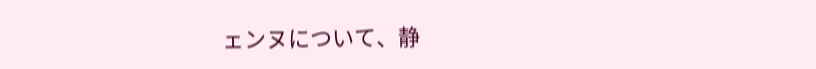ェンヌについて、静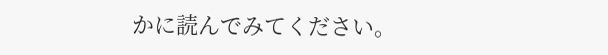かに読んでみてください。